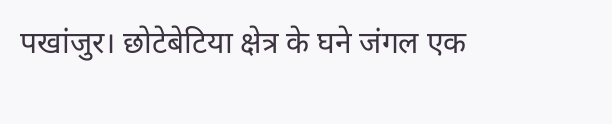पखांजुर। छोटेबेटिया क्षेत्र के घने जंगल एक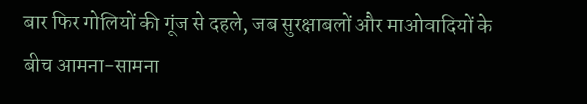बार फिर गोलियों की गूंज से दहले, जब सुरक्षाबलों और माओवादियों के बीच आमना-सामना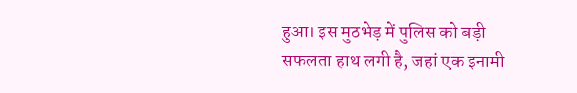हुआ। इस मुठभेड़ में पुलिस को बड़ी सफलता हाथ लगी है, जहां एक इनामी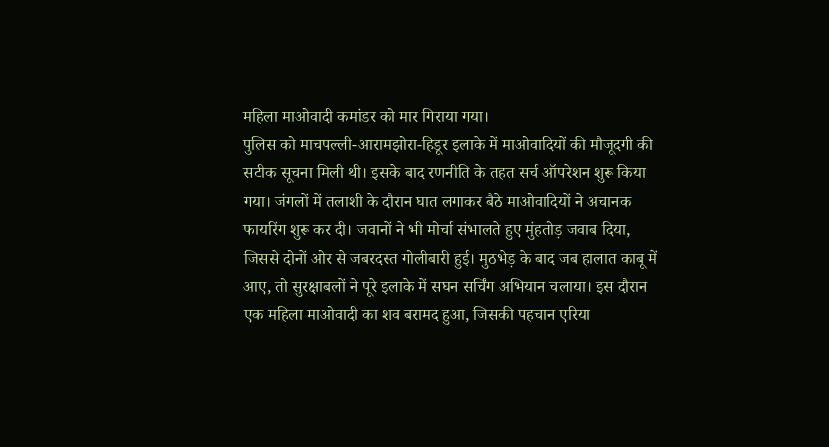महिला माओवादी कमांडर को मार गिराया गया।
पुलिस को माचपल्ली-आरामझोरा-हिडूर इलाके में माओवादियों की मौजूदगी की सटीक सूचना मिली थी। इसके बाद रणनीति के तहत सर्च ऑपरेशन शुरू किया गया। जंगलों में तलाशी के दौरान घात लगाकर बैठे माओवादियों ने अचानक फायरिंग शुरू कर दी। जवानों ने भी मोर्चा संभालते हुए मुंहतोड़ जवाब दिया, जिससे दोनों ओर से जबरदस्त गोलीबारी हुई। मुठभेड़ के बाद जब हालात काबू में आए, तो सुरक्षाबलों ने पूरे इलाके में सघन सर्चिंग अभियान चलाया। इस दौरान एक महिला माओवादी का शव बरामद हुआ, जिसकी पहचान एरिया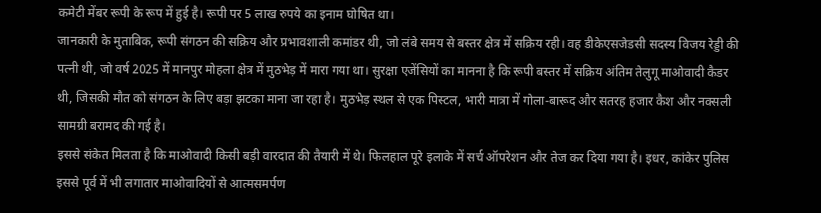कमेटी मेंबर रूपी के रूप में हुई है। रूपी पर 5 लाख रुपये का इनाम घोषित था।
जानकारी के मुताबिक, रूपी संगठन की सक्रिय और प्रभावशाली कमांडर थी, जो लंबे समय से बस्तर क्षेत्र में सक्रिय रही। वह डीकेएसजेडसी सदस्य विजय रेड्डी की पत्नी थी, जो वर्ष 2025 में मानपुर मोहला क्षेत्र में मुठभेड़ में मारा गया था। सुरक्षा एजेंसियों का मानना है कि रूपी बस्तर में सक्रिय अंतिम तेलुगू माओवादी कैडर थी, जिसकी मौत को संगठन के लिए बड़ा झटका माना जा रहा है। मुठभेड़ स्थल से एक पिस्टल, भारी मात्रा में गोला-बारूद और सतरह हजार कैश और नक्सली सामग्री बरामद की गई है।
इससे संकेत मिलता है कि माओवादी किसी बड़ी वारदात की तैयारी में थे। फिलहाल पूरे इलाके में सर्च ऑपरेशन और तेज कर दिया गया है। इधर, कांकेर पुलिस इससे पूर्व में भी लगातार माओवादियों से आत्मसमर्पण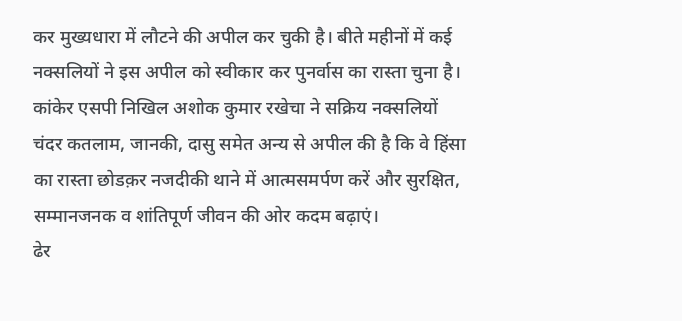कर मुख्यधारा में लौटने की अपील कर चुकी है। बीते महीनों में कई नक्सलियों ने इस अपील को स्वीकार कर पुनर्वास का रास्ता चुना है। कांकेर एसपी निखिल अशोक कुमार रखेचा ने सक्रिय नक्सलियों चंदर कतलाम, जानकी, दासु समेत अन्य से अपील की है कि वे हिंसा का रास्ता छोडक़र नजदीकी थाने में आत्मसमर्पण करें और सुरक्षित, सम्मानजनक व शांतिपूर्ण जीवन की ओर कदम बढ़ाएं।
ढेर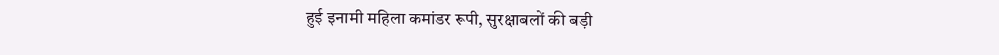हुई इनामी महिला कमांडर रूपी, सुरक्षाबलों की बड़ी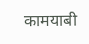कामयाबी